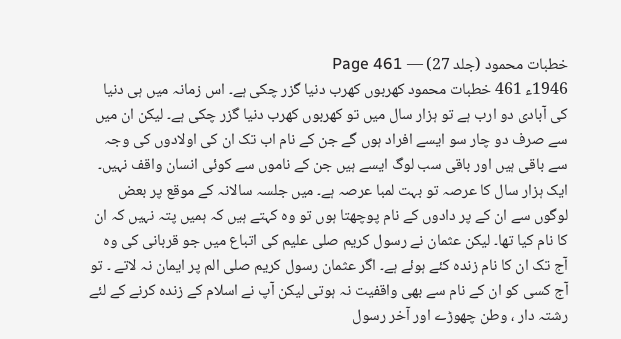خطبات محمود (جلد 27) — Page 461
1946ء 461 خطبات محمود کھربوں کھرب دنیا گزر چکی ہے۔ اس زمانہ میں ہی دنیا کی آبادی دو ارب ہے تو ہزار سال میں تو کھربوں کھرب دنیا گزر چکی ہے۔ لیکن ان میں سے صرف دو چار سو ایسے افراد ہوں گے جن کے نام اب تک ان کی اولادوں کی وجہ سے باقی ہیں اور باقی سب لوگ ایسے ہیں جن کے ناموں سے کوئی انسان واقف نہیں۔ ایک ہزار سال کا عرصہ تو بہت لمبا عرصہ ہے۔ میں جلسہ سالانہ کے موقع پر بعض لوگوں سے ان کے پر دادوں کے نام پوچھتا ہوں تو وہ کہتے ہیں کہ ہمیں پتہ نہیں کہ ان کا نام کیا تھا۔ لیکن عثمان نے رسول کریم صلی علیم کی اتباع میں جو قربانی کی وہ آج تک ان کا نام زندہ کئے ہوئے ہے۔ اگر عثمان رسول کریم صلی الم پر ایمان نہ لاتے ۔ تو آج کسی کو ان کے نام سے بھی واقفیت نہ ہوتی لیکن آپ نے اسلام کے زندہ کرنے کے لئے رشتہ دار ، وطن چھوڑے اور آخر رسول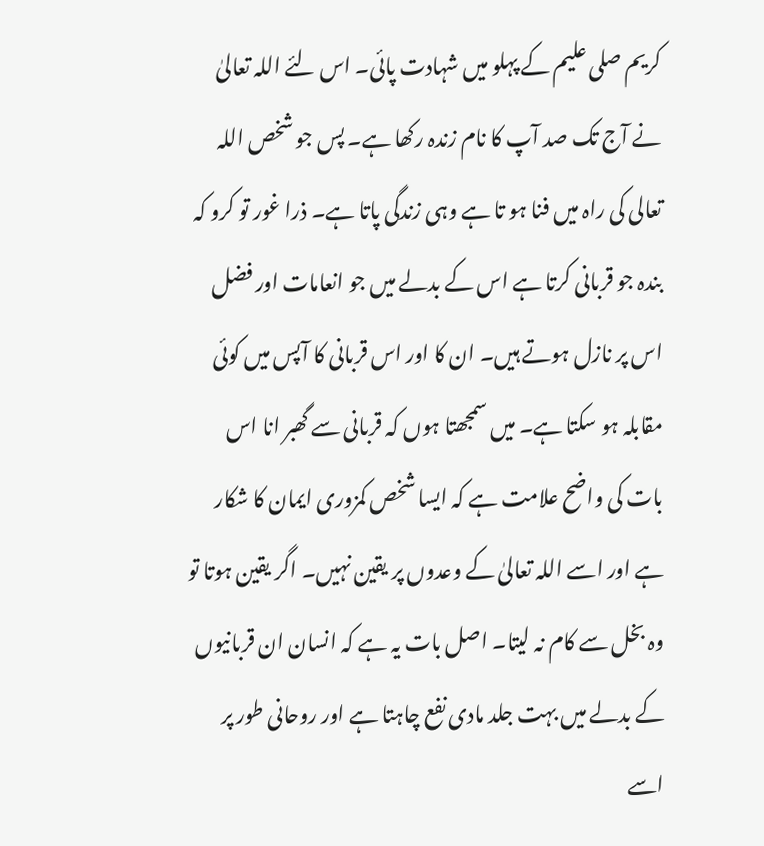کریم صلی علیم کے پہلو میں شہادت پائی۔ اس لئے اللہ تعالیٰ نے آج تک صد آپ کا نام زندہ رکھا ہے۔ پس جو شخص اللہ تعالی کی راہ میں فنا ہو تا ہے وہی زندگی پاتا ہے۔ ذرا غور تو کرو کہ بندہ جو قربانی کرتا ہے اس کے بدلے میں جو انعامات اور فضل اس پر نازل ہوتے ہیں۔ ان کا اور اس قربانی کا آپس میں کوئی مقابلہ ہو سکتا ہے۔ میں سمجھتا ہوں کہ قربانی سے گھبر انا اس بات کی واضح علامت ہے کہ ایسا شخص کمزوری ایمان کا شکار ہے اور اسے اللہ تعالیٰ کے وعدوں پر یقین نہیں۔ اگر یقین ہوتا تو وہ بخل سے کام نہ لیتا۔ اصل بات یہ ہے کہ انسان ان قربانیوں کے بدلے میں بہت جلد مادی نفع چاہتا ہے اور روحانی طور پر اسے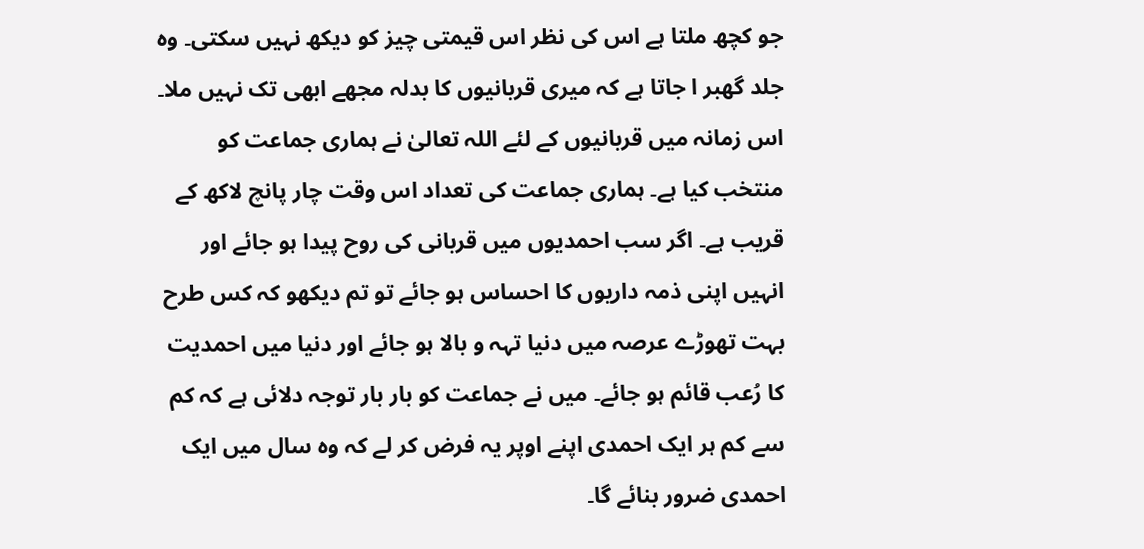جو کچھ ملتا ہے اس کی نظر اس قیمتی چیز کو دیکھ نہیں سکتی۔ وہ جلد گھبر ا جاتا ہے کہ میری قربانیوں کا بدلہ مجھے ابھی تک نہیں ملا۔ اس زمانہ میں قربانیوں کے لئے اللہ تعالیٰ نے ہماری جماعت کو منتخب کیا ہے۔ ہماری جماعت کی تعداد اس وقت چار پانچ لاکھ کے قریب ہے۔ اگر سب احمدیوں میں قربانی کی روح پیدا ہو جائے اور انہیں اپنی ذمہ داریوں کا احساس ہو جائے تو تم دیکھو کہ کس طرح بہت تھوڑے عرصہ میں دنیا تہہ و بالا ہو جائے اور دنیا میں احمدیت کا رُعب قائم ہو جائے۔ میں نے جماعت کو بار بار توجہ دلائی ہے کہ کم سے کم ہر ایک احمدی اپنے اوپر یہ فرض کر لے کہ وہ سال میں ایک احمدی ضرور بنائے گا۔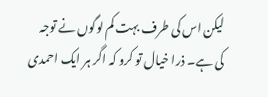لیکن اس کی طرف بہت کم لوگوں نے توجہ کی ہے۔ ذرا خیال تو کرو کہ اگر ہر ایک احمدی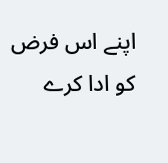اپنے اس فرض کو ادا کرے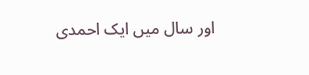اور سال میں ایک احمدی